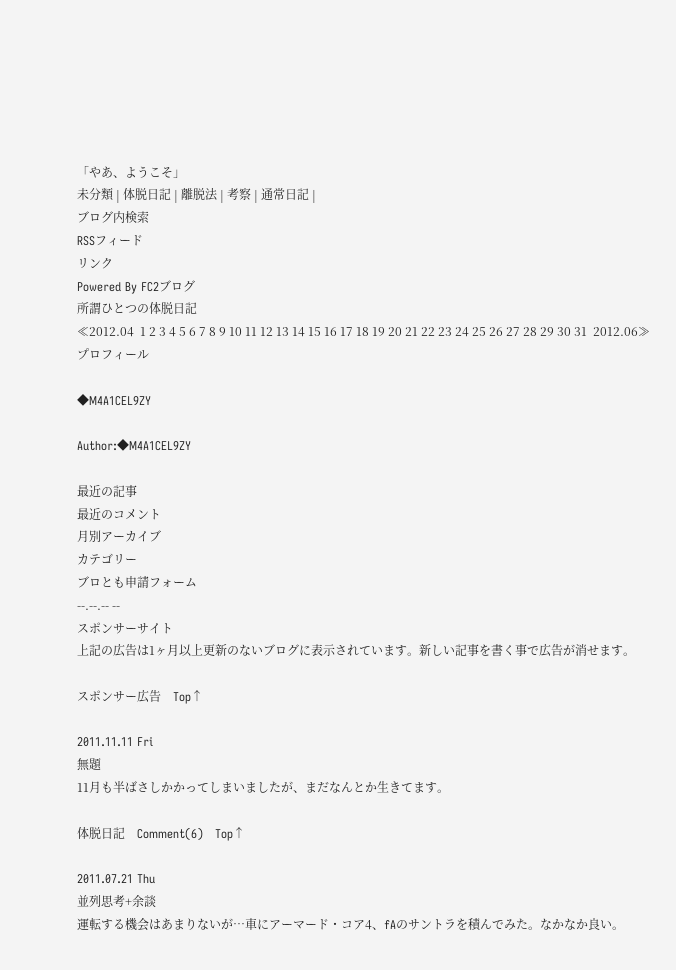「やあ、ようこそ」
未分類 | 体脱日記 | 離脱法 | 考察 | 通常日記 |
ブログ内検索
RSSフィード
リンク
Powered By FC2ブログ
所謂ひとつの体脱日記
≪2012.04  1 2 3 4 5 6 7 8 9 10 11 12 13 14 15 16 17 18 19 20 21 22 23 24 25 26 27 28 29 30 31  2012.06≫
プロフィール

◆M4A1CEL9ZY

Author:◆M4A1CEL9ZY

最近の記事
最近のコメント
月別アーカイブ
カテゴリー
ブロとも申請フォーム
--.--.-- --
スポンサーサイト
上記の広告は1ヶ月以上更新のないブログに表示されています。新しい記事を書く事で広告が消せます。

スポンサー広告    Top↑

2011.11.11 Fri
無題
11月も半ばさしかかってしまいましたが、まだなんとか生きてます。

体脱日記    Comment(6)   Top↑

2011.07.21 Thu
並列思考+余談
運転する機会はあまりないが…車にアーマード・コア4、fAのサントラを積んでみた。なかなか良い。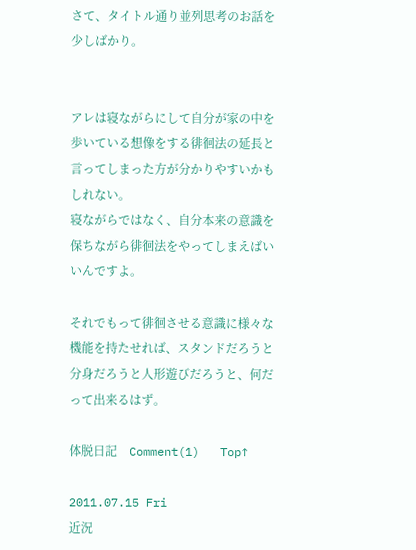さて、タイトル通り並列思考のお話を少しばかり。


アレは寝ながらにして自分が家の中を歩いている想像をする徘徊法の延長と言ってしまった方が分かりやすいかもしれない。
寝ながらではなく、自分本来の意識を保ちながら徘徊法をやってしまえばいいんですよ。

それでもって徘徊させる意識に様々な機能を持たせれば、スタンドだろうと分身だろうと人形遊びだろうと、何だって出来るはず。

体脱日記    Comment(1)   Top↑

2011.07.15 Fri
近況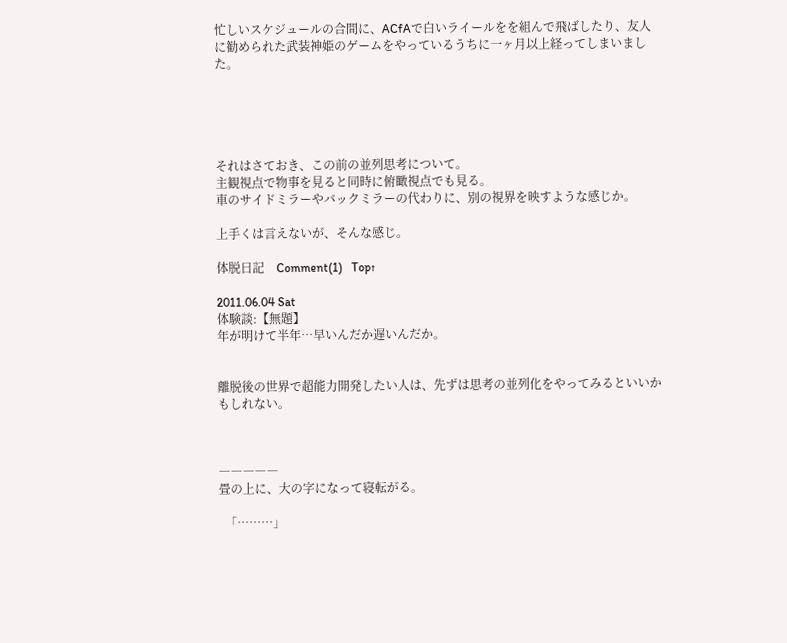忙しいスケジュールの合間に、ACfAで白いライールをを組んで飛ばしたり、友人に勧められた武装神姫のゲームをやっているうちに一ヶ月以上経ってしまいました。





それはさておき、この前の並列思考について。
主観視点で物事を見ると同時に俯瞰視点でも見る。
車のサイドミラーやバックミラーの代わりに、別の視界を映すような感じか。

上手くは言えないが、そんな感じ。

体脱日記    Comment(1)   Top↑

2011.06.04 Sat
体験談:【無題】
年が明けて半年…早いんだか遅いんだか。


離脱後の世界で超能力開発したい人は、先ずは思考の並列化をやってみるといいかもしれない。



―――――
畳の上に、大の字になって寝転がる。

  「………」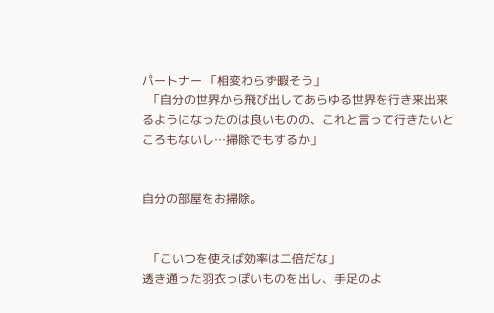パートナー 「相変わらず暇そう」
  「自分の世界から飛び出してあらゆる世界を行き来出来るようになったのは良いものの、これと言って行きたいところもないし…掃除でもするか」


自分の部屋をお掃除。


  「こいつを使えば効率は二倍だな」
透き通った羽衣っぽいものを出し、手足のよ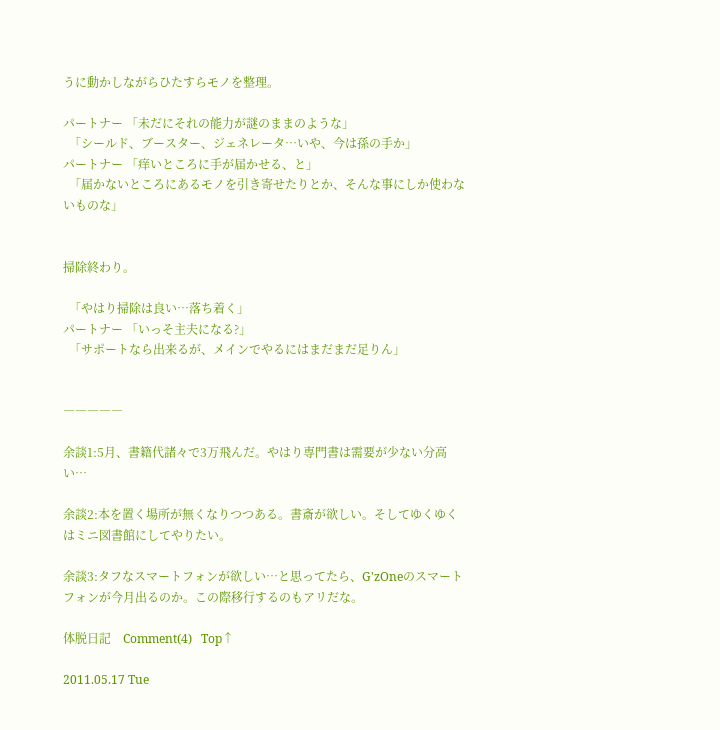うに動かしながらひたすらモノを整理。

パートナー 「未だにそれの能力が謎のままのような」
  「シールド、ブースター、ジェネレータ…いや、今は孫の手か」
パートナー 「痒いところに手が届かせる、と」
  「届かないところにあるモノを引き寄せたりとか、そんな事にしか使わないものな」


掃除終わり。

  「やはり掃除は良い…落ち着く」
パートナー 「いっそ主夫になる?」
  「サポートなら出来るが、メインでやるにはまだまだ足りん」


―――――

余談1:5月、書籍代諸々で3万飛んだ。やはり専門書は需要が少ない分高い…

余談2:本を置く場所が無くなりつつある。書斎が欲しい。そしてゆくゆくはミニ図書館にしてやりたい。

余談3:タフなスマートフォンが欲しい…と思ってたら、G'zOneのスマートフォンが今月出るのか。この際移行するのもアリだな。

体脱日記    Comment(4)   Top↑

2011.05.17 Tue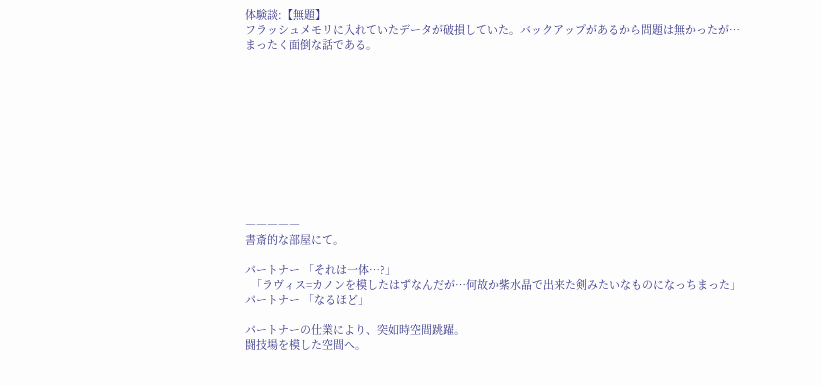体験談:【無題】
フラッシュメモリに入れていたデータが破損していた。バックアップがあるから問題は無かったが…まったく面倒な話である。











―――――
書斎的な部屋にて。

パートナー 「それは一体…?」
  「ラヴィス=カノンを模したはずなんだが…何故か紫水晶で出来た剣みたいなものになっちまった」
パートナー 「なるほど」

パートナーの仕業により、突如時空間跳躍。
闘技場を模した空間へ。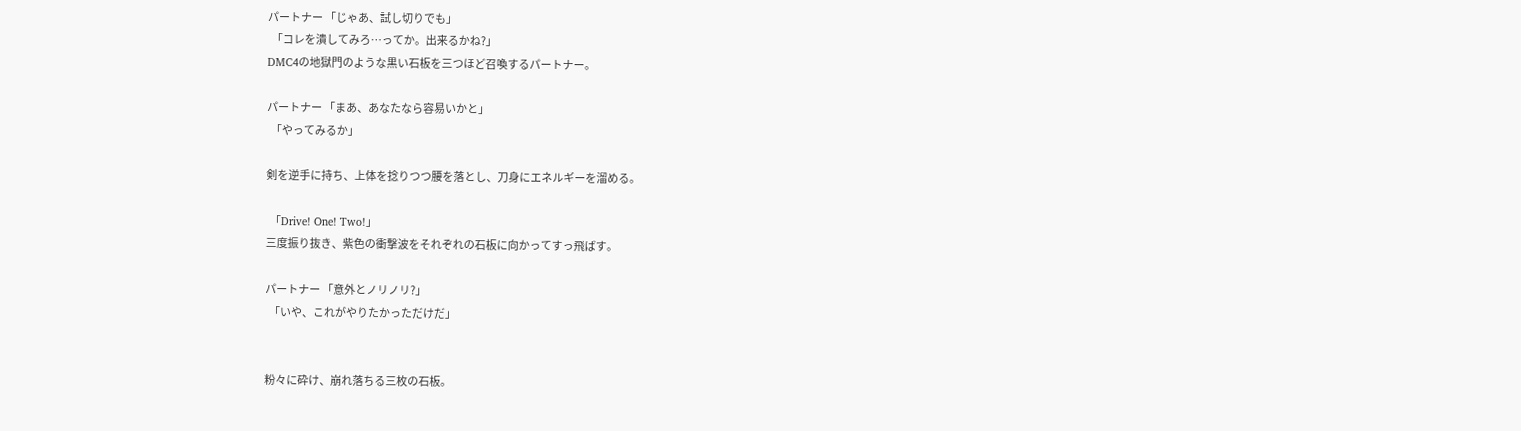パートナー 「じゃあ、試し切りでも」
  「コレを潰してみろ…ってか。出来るかね?」
DMC4の地獄門のような黒い石板を三つほど召喚するパートナー。

パートナー 「まあ、あなたなら容易いかと」
  「やってみるか」

剣を逆手に持ち、上体を捻りつつ腰を落とし、刀身にエネルギーを溜める。

  「Drive! One! Two!」
三度振り抜き、紫色の衝撃波をそれぞれの石板に向かってすっ飛ばす。

パートナー 「意外とノリノリ?」
  「いや、これがやりたかっただけだ」


粉々に砕け、崩れ落ちる三枚の石板。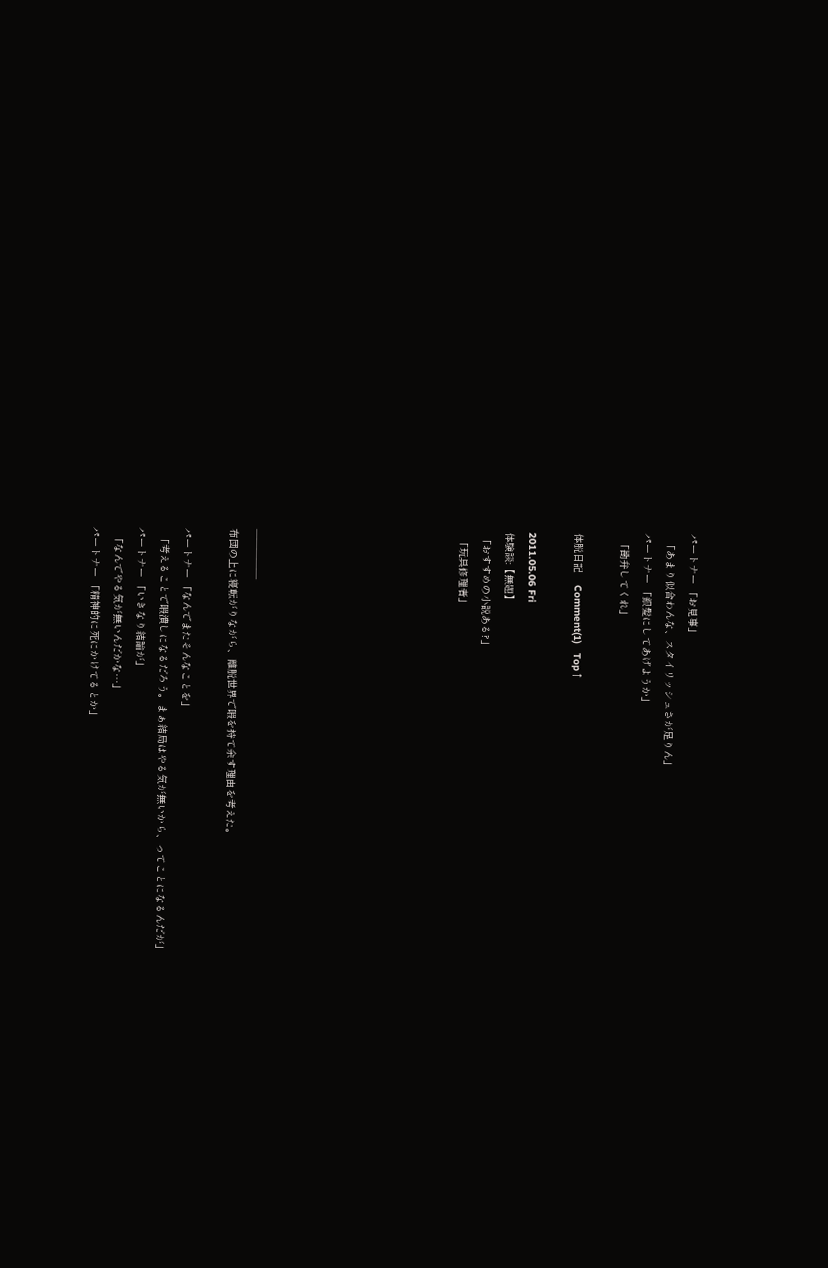パートナー 「お見事」
  「あまり似合わんな、スタイリッシュさが足りん」
パートナー 「銀髪にしてあげようか」
  「勘弁してくれ」

体脱日記    Comment(1)   Top↑

2011.05.06 Fri
体験談:【無題】
 「おすすめの小説ある?」
  「玩具修理者」








―――――
布団の上に寝転がりながら、離脱世界で暇を持て余す理由を考えた。

パートナー 「なんでまたそんなことを」
  「考えることで暇潰しになるだろう。まぁ結局はやる気が無いから、ってことになるんだが」
パートナー 「いきなり結論が」
  「なんでやる気が無いんだかな…」
パートナー 「精神的に死にかけてるとか」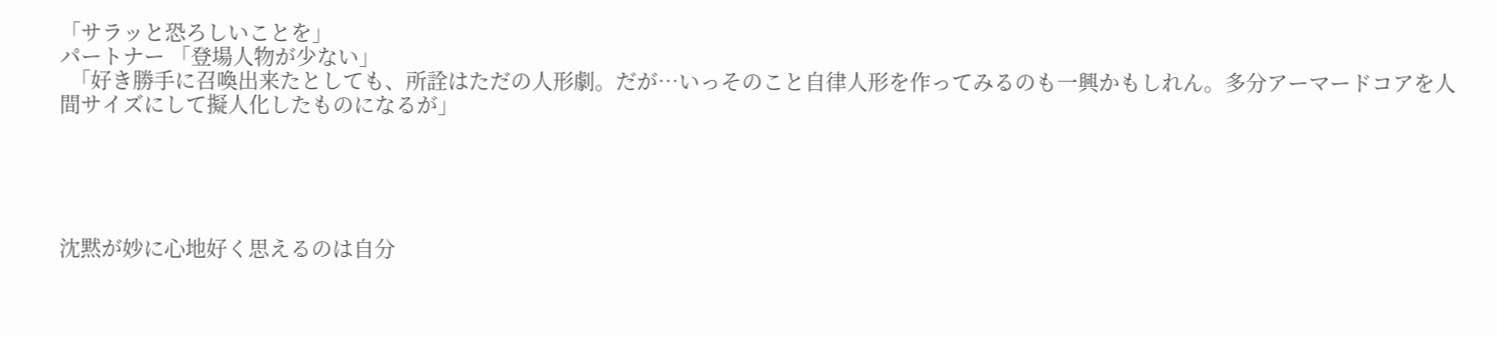「サラッと恐ろしいことを」
パートナー 「登場人物が少ない」
  「好き勝手に召喚出来たとしても、所詮はただの人形劇。だが…いっそのこと自律人形を作ってみるのも一興かもしれん。多分アーマードコアを人間サイズにして擬人化したものになるが」





沈黙が妙に心地好く思えるのは自分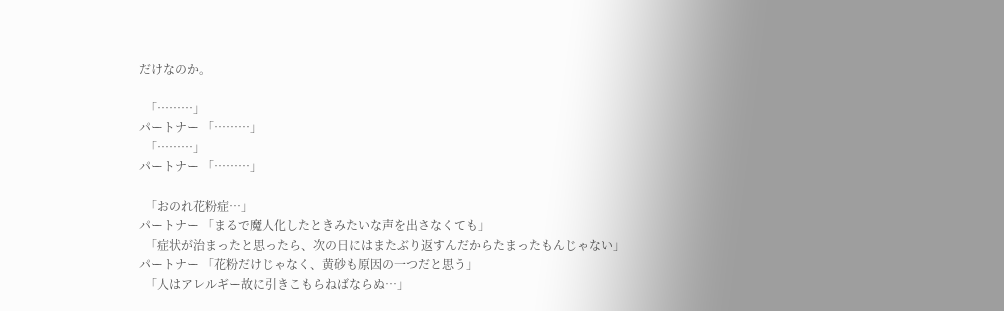だけなのか。

  「………」
パートナー 「………」
  「………」
パートナー 「………」

  「おのれ花粉症…」
パートナー 「まるで魔人化したときみたいな声を出さなくても」
  「症状が治まったと思ったら、次の日にはまたぶり返すんだからたまったもんじゃない」
パートナー 「花粉だけじゃなく、黄砂も原因の一つだと思う」
  「人はアレルギー故に引きこもらねばならぬ…」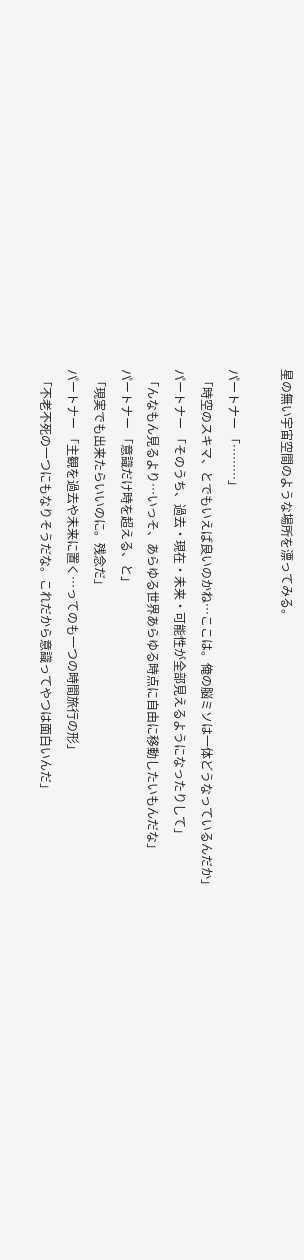星の無い宇宙空間のような場所を漂ってみる。

パートナー 「………」
  「時空のスキマ、とでもいえば良いのかね…ここは。俺の脳ミソは一体どうなっているんだか」
パートナー 「そのうち、過去・現在・未来・可能性が全部見えるようになったりして」
  「んなもん見るより…いっそ、あらゆる世界あらゆる時点に自由に移動したいもんだな」
パートナー 「意識だけ時を超える、と」
  「現実でも出来たらいいのに。残念だ」
パートナー 「主観を過去や未来に置く…ってのも一つの時間旅行の形」
  「不老不死の一つにもなりそうだな。これだから意識ってやつは面白いんだ」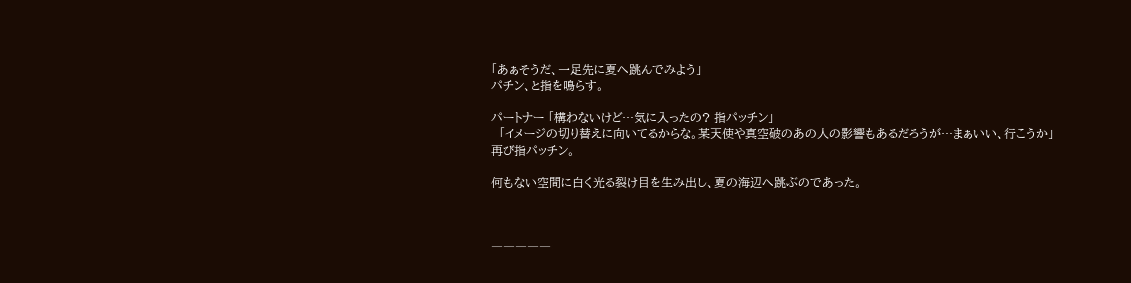「あぁそうだ、一足先に夏へ跳んでみよう」
パチン、と指を鳴らす。

パートナー 「構わないけど…気に入ったの? 指パッチン」
  「イメージの切り替えに向いてるからな。某天使や真空破のあの人の影響もあるだろうが…まぁいい、行こうか」
再び指パッチン。

何もない空間に白く光る裂け目を生み出し、夏の海辺へ跳ぶのであった。



―――――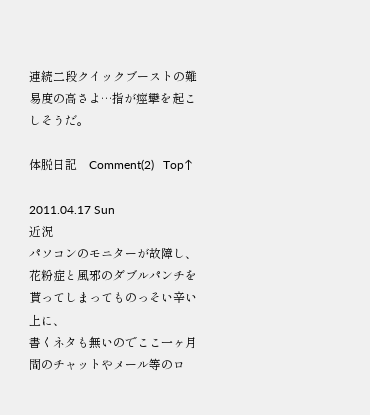連続二段クイックブーストの難易度の高さよ…指が痙攣を起こしそうだ。

体脱日記    Comment(2)   Top↑

2011.04.17 Sun
近況
パソコンのモニターが故障し、花粉症と風邪のダブルパンチを貰ってしまってものっそい辛い上に、
書くネタも無いのでここ一ヶ月間のチャットやメール等のロ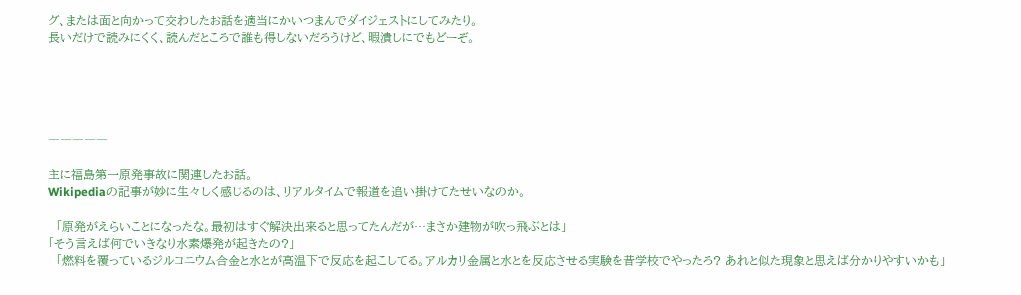グ、または面と向かって交わしたお話を適当にかいつまんでダイジェストにしてみたり。
長いだけで読みにくく、読んだところで誰も得しないだろうけど、暇潰しにでもどーぞ。





―――――

主に福島第一原発事故に関連したお話。
Wikipediaの記事が妙に生々しく感じるのは、リアルタイムで報道を追い掛けてたせいなのか。

  「原発がえらいことになったな。最初はすぐ解決出来ると思ってたんだが…まさか建物が吹っ飛ぶとは」
「そう言えば何でいきなり水素爆発が起きたの?」
  「燃料を覆っているジルコニウム合金と水とが高温下で反応を起こしてる。アルカリ金属と水とを反応させる実験を昔学校でやったろ? あれと似た現象と思えば分かりやすいかも」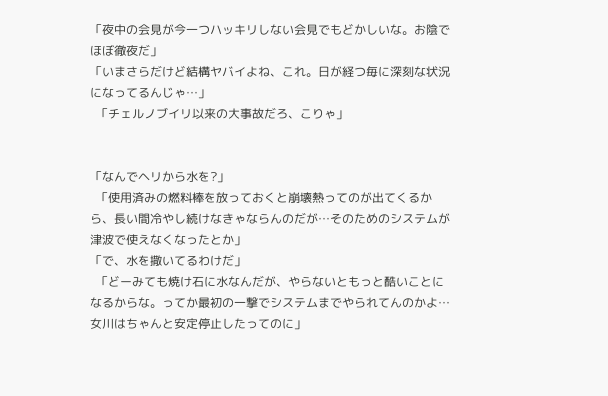「夜中の会見が今一つハッキリしない会見でもどかしいな。お陰でほぼ徹夜だ」
「いまさらだけど結構ヤバイよね、これ。日が経つ毎に深刻な状況になってるんじゃ…」
  「チェルノブイリ以来の大事故だろ、こりゃ」


「なんでヘリから水を?」
  「使用済みの燃料棒を放っておくと崩壊熱ってのが出てくるから、長い間冷やし続けなきゃならんのだが…そのためのシステムが津波で使えなくなったとか」
「で、水を撒いてるわけだ」
  「どーみても焼け石に水なんだが、やらないともっと酷いことになるからな。ってか最初の一撃でシステムまでやられてんのかよ…女川はちゃんと安定停止したってのに」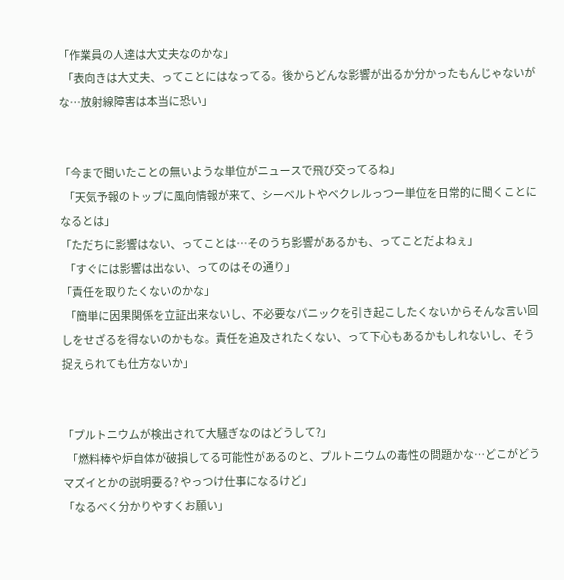「作業員の人達は大丈夫なのかな」
  「表向きは大丈夫、ってことにはなってる。後からどんな影響が出るか分かったもんじゃないがな…放射線障害は本当に恐い」


「今まで聞いたことの無いような単位がニュースで飛び交ってるね」
  「天気予報のトップに風向情報が来て、シーベルトやベクレルっつー単位を日常的に聞くことになるとは」
「ただちに影響はない、ってことは…そのうち影響があるかも、ってことだよねぇ」
  「すぐには影響は出ない、ってのはその通り」
「責任を取りたくないのかな」
  「簡単に因果関係を立証出来ないし、不必要なパニックを引き起こしたくないからそんな言い回しをせざるを得ないのかもな。責任を追及されたくない、って下心もあるかもしれないし、そう捉えられても仕方ないか」


「プルトニウムが検出されて大騒ぎなのはどうして?」
  「燃料棒や炉自体が破損してる可能性があるのと、プルトニウムの毒性の問題かな…どこがどうマズイとかの説明要る? やっつけ仕事になるけど」
「なるべく分かりやすくお願い」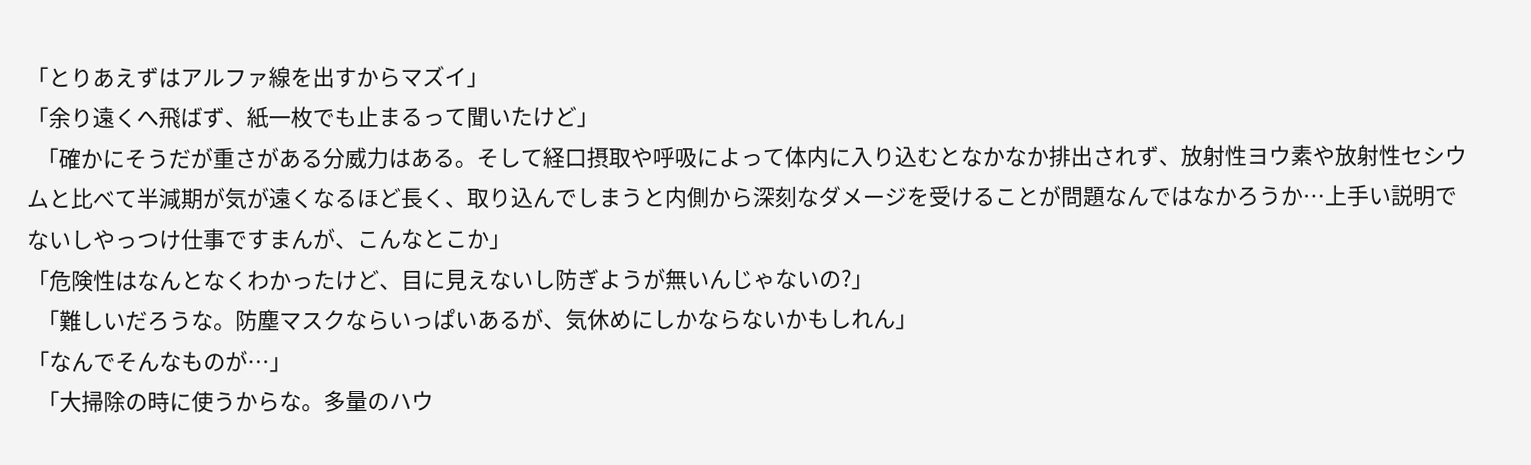「とりあえずはアルファ線を出すからマズイ」
「余り遠くへ飛ばず、紙一枚でも止まるって聞いたけど」
  「確かにそうだが重さがある分威力はある。そして経口摂取や呼吸によって体内に入り込むとなかなか排出されず、放射性ヨウ素や放射性セシウムと比べて半減期が気が遠くなるほど長く、取り込んでしまうと内側から深刻なダメージを受けることが問題なんではなかろうか…上手い説明でないしやっつけ仕事ですまんが、こんなとこか」
「危険性はなんとなくわかったけど、目に見えないし防ぎようが無いんじゃないの?」
  「難しいだろうな。防塵マスクならいっぱいあるが、気休めにしかならないかもしれん」
「なんでそんなものが…」
  「大掃除の時に使うからな。多量のハウ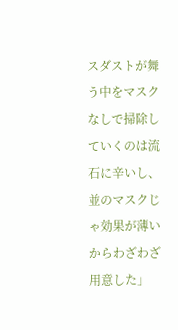スダストが舞う中をマスクなしで掃除していくのは流石に辛いし、並のマスクじゃ効果が薄いからわざわざ用意した」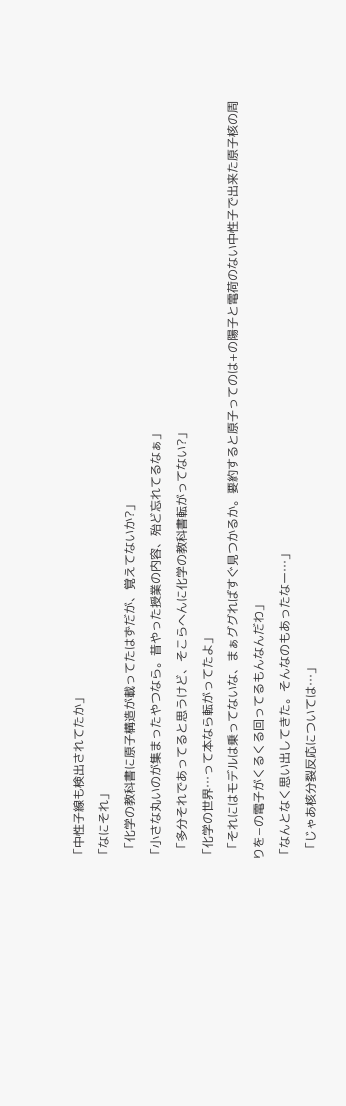「中性子線も検出されてたか」
「なにそれ」
  「化学の教科書に原子構造が載ってたはずだが、覚えてないか?」
「小さな丸いのが集まったやつなら。昔やった授業の内容、殆ど忘れてるなぁ」
  「多分それであってると思うけど、そこらへんに化学の教科書転がってない?」
「化学の世界…って本なら転がってたよ」
  「それにはモデルは乗ってないな、まぁググればすぐ見つかるか。要約すると原子ってのは+の陽子と電荷のない中性子で出来た原子核の周りを−の電子がくるくる回ってるもんなんだわ」
「なんとなく思い出してきた。そんなのもあったなー…」
  「じゃあ核分裂反応については…」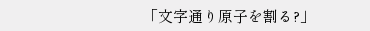「文字通り原子を割る?」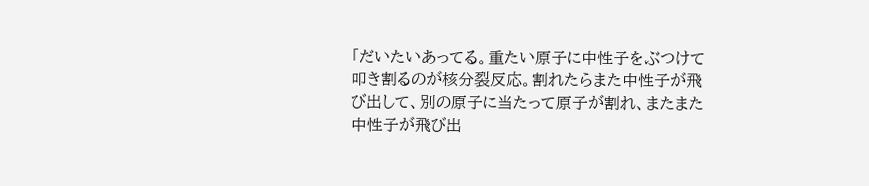「だいたいあってる。重たい原子に中性子をぶつけて叩き割るのが核分裂反応。割れたらまた中性子が飛び出して、別の原子に当たって原子が割れ、またまた中性子が飛び出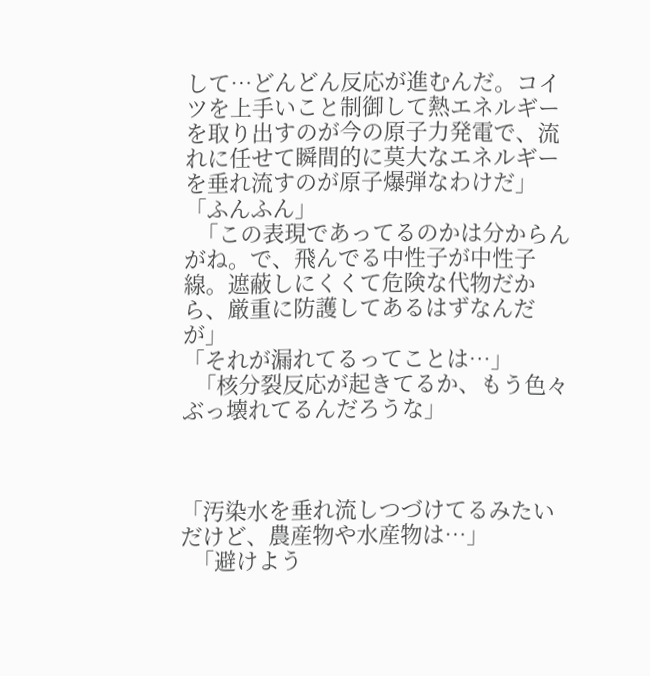して…どんどん反応が進むんだ。コイツを上手いこと制御して熱エネルギーを取り出すのが今の原子力発電で、流れに任せて瞬間的に莫大なエネルギーを垂れ流すのが原子爆弾なわけだ」
「ふんふん」
  「この表現であってるのかは分からんがね。で、飛んでる中性子が中性子線。遮蔽しにくくて危険な代物だから、厳重に防護してあるはずなんだが」
「それが漏れてるってことは…」
  「核分裂反応が起きてるか、もう色々ぶっ壊れてるんだろうな」



「汚染水を垂れ流しつづけてるみたいだけど、農産物や水産物は…」
  「避けよう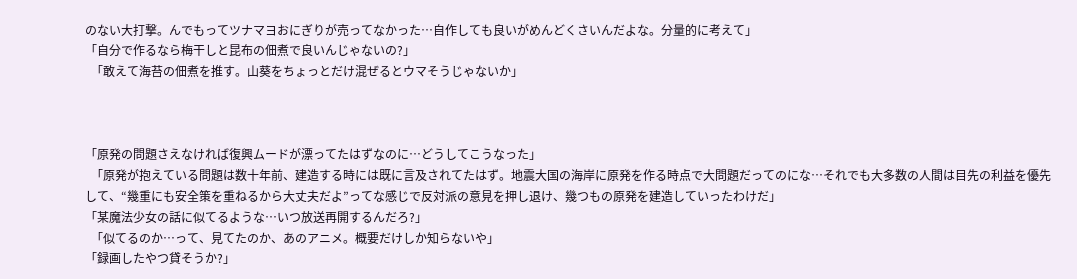のない大打撃。んでもってツナマヨおにぎりが売ってなかった…自作しても良いがめんどくさいんだよな。分量的に考えて」
「自分で作るなら梅干しと昆布の佃煮で良いんじゃないの?」
  「敢えて海苔の佃煮を推す。山葵をちょっとだけ混ぜるとウマそうじゃないか」



「原発の問題さえなければ復興ムードが漂ってたはずなのに…どうしてこうなった」
  「原発が抱えている問題は数十年前、建造する時には既に言及されてたはず。地震大国の海岸に原発を作る時点で大問題だってのにな…それでも大多数の人間は目先の利益を優先して、“幾重にも安全策を重ねるから大丈夫だよ”ってな感じで反対派の意見を押し退け、幾つもの原発を建造していったわけだ」
「某魔法少女の話に似てるような…いつ放送再開するんだろ?」
  「似てるのか…って、見てたのか、あのアニメ。概要だけしか知らないや」
「録画したやつ貸そうか?」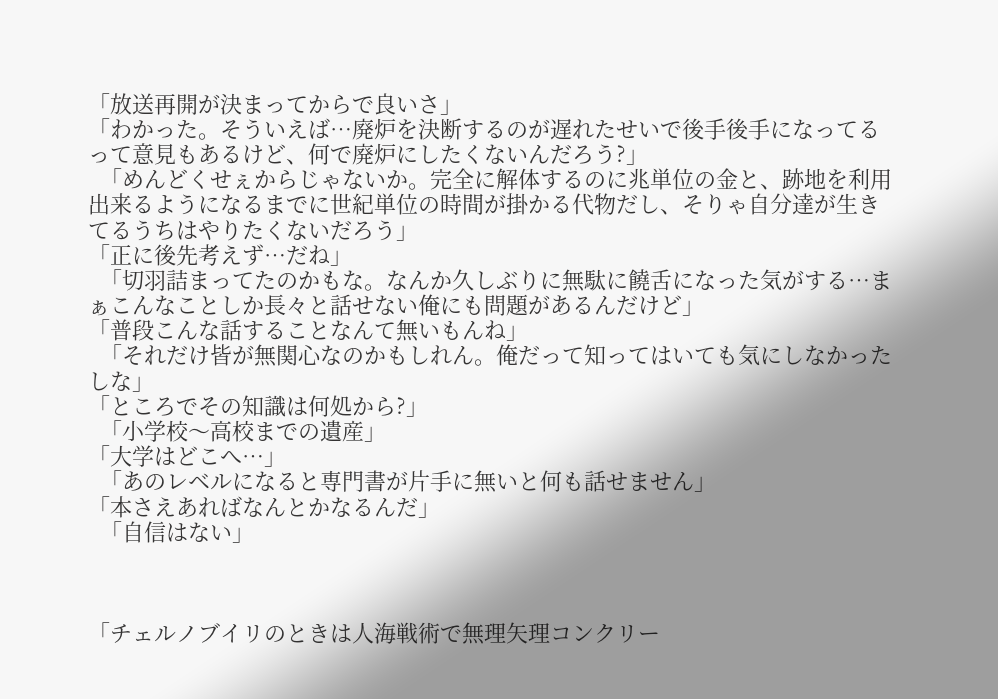「放送再開が決まってからで良いさ」
「わかった。そういえば…廃炉を決断するのが遅れたせいで後手後手になってるって意見もあるけど、何で廃炉にしたくないんだろう?」
  「めんどくせぇからじゃないか。完全に解体するのに兆単位の金と、跡地を利用出来るようになるまでに世紀単位の時間が掛かる代物だし、そりゃ自分達が生きてるうちはやりたくないだろう」
「正に後先考えず…だね」
  「切羽詰まってたのかもな。なんか久しぶりに無駄に饒舌になった気がする…まぁこんなことしか長々と話せない俺にも問題があるんだけど」
「普段こんな話することなんて無いもんね」
  「それだけ皆が無関心なのかもしれん。俺だって知ってはいても気にしなかったしな」
「ところでその知識は何処から?」
  「小学校〜高校までの遺産」
「大学はどこへ…」
  「あのレベルになると専門書が片手に無いと何も話せません」
「本さえあればなんとかなるんだ」
  「自信はない」



「チェルノブイリのときは人海戦術で無理矢理コンクリー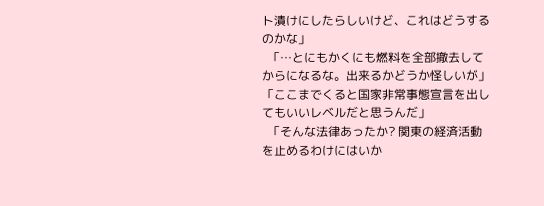ト漬けにしたらしいけど、これはどうするのかな」
  「…とにもかくにも燃料を全部撤去してからになるな。出来るかどうか怪しいが」
「ここまでくると国家非常事態宣言を出してもいいレベルだと思うんだ」
  「そんな法律あったか? 関東の経済活動を止めるわけにはいか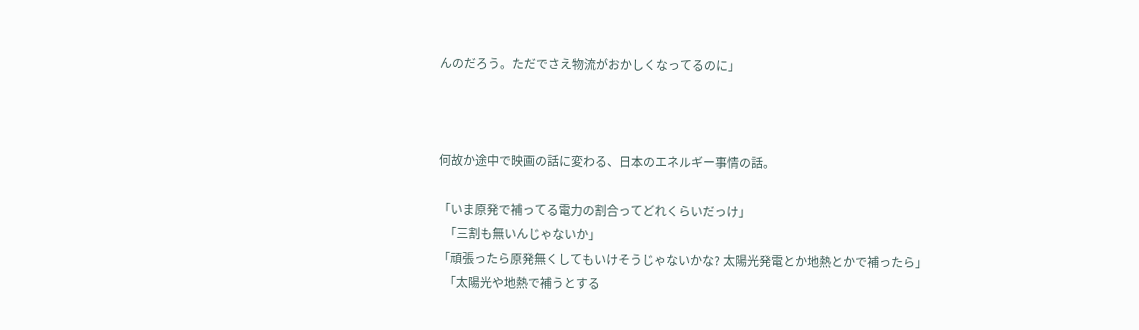んのだろう。ただでさえ物流がおかしくなってるのに」



何故か途中で映画の話に変わる、日本のエネルギー事情の話。

「いま原発で補ってる電力の割合ってどれくらいだっけ」
  「三割も無いんじゃないか」
「頑張ったら原発無くしてもいけそうじゃないかな? 太陽光発電とか地熱とかで補ったら」
  「太陽光や地熱で補うとする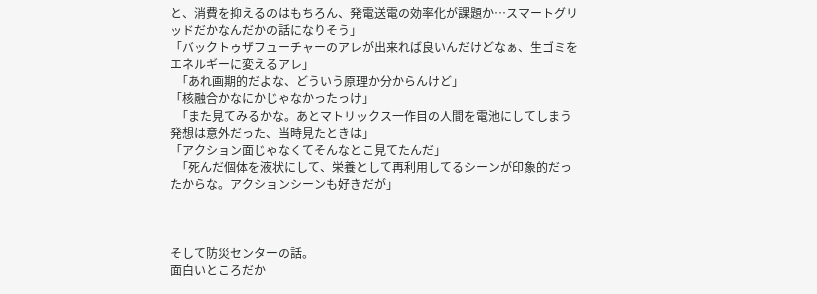と、消費を抑えるのはもちろん、発電送電の効率化が課題か…スマートグリッドだかなんだかの話になりそう」
「バックトゥザフューチャーのアレが出来れば良いんだけどなぁ、生ゴミをエネルギーに変えるアレ」
  「あれ画期的だよな、どういう原理か分からんけど」
「核融合かなにかじゃなかったっけ」
  「また見てみるかな。あとマトリックス一作目の人間を電池にしてしまう発想は意外だった、当時見たときは」
「アクション面じゃなくてそんなとこ見てたんだ」
  「死んだ個体を液状にして、栄養として再利用してるシーンが印象的だったからな。アクションシーンも好きだが」



そして防災センターの話。
面白いところだか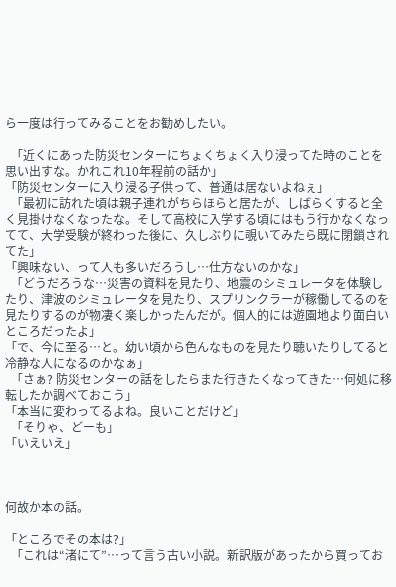ら一度は行ってみることをお勧めしたい。

  「近くにあった防災センターにちょくちょく入り浸ってた時のことを思い出すな。かれこれ10年程前の話か」
「防災センターに入り浸る子供って、普通は居ないよねぇ」
  「最初に訪れた頃は親子連れがちらほらと居たが、しばらくすると全く見掛けなくなったな。そして高校に入学する頃にはもう行かなくなってて、大学受験が終わった後に、久しぶりに覗いてみたら既に閉鎖されてた」
「興味ない、って人も多いだろうし…仕方ないのかな」
  「どうだろうな…災害の資料を見たり、地震のシミュレータを体験したり、津波のシミュレータを見たり、スプリンクラーが稼働してるのを見たりするのが物凄く楽しかったんだが。個人的には遊園地より面白いところだったよ」
「で、今に至る…と。幼い頃から色んなものを見たり聴いたりしてると冷静な人になるのかなぁ」
  「さぁ? 防災センターの話をしたらまた行きたくなってきた…何処に移転したか調べておこう」
「本当に変わってるよね。良いことだけど」
  「そりゃ、どーも」
「いえいえ」



何故か本の話。

「ところでその本は?」
  「これは“渚にて”…って言う古い小説。新訳版があったから買ってお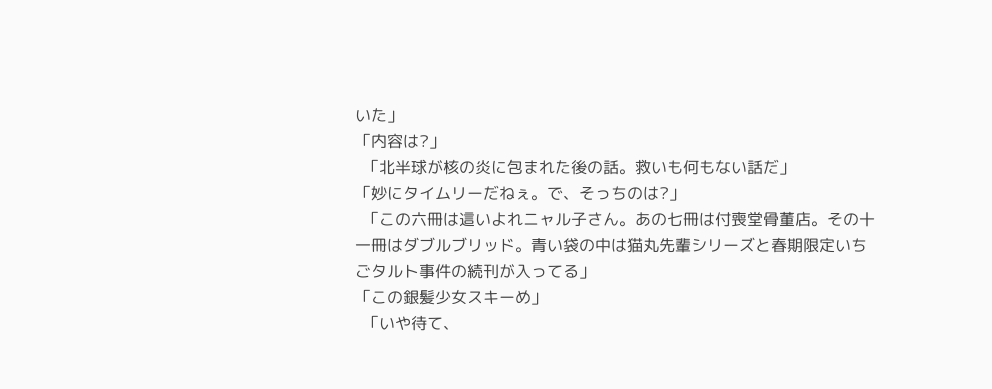いた」
「内容は?」
  「北半球が核の炎に包まれた後の話。救いも何もない話だ」
「妙にタイムリーだねぇ。で、そっちのは?」
  「この六冊は這いよれニャル子さん。あの七冊は付喪堂骨董店。その十一冊はダブルブリッド。青い袋の中は猫丸先輩シリーズと春期限定いちごタルト事件の続刊が入ってる」
「この銀髪少女スキーめ」
  「いや待て、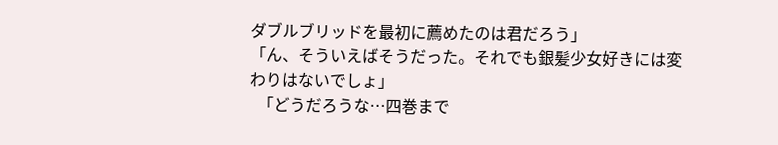ダブルブリッドを最初に薦めたのは君だろう」
「ん、そういえばそうだった。それでも銀髪少女好きには変わりはないでしょ」
  「どうだろうな…四巻まで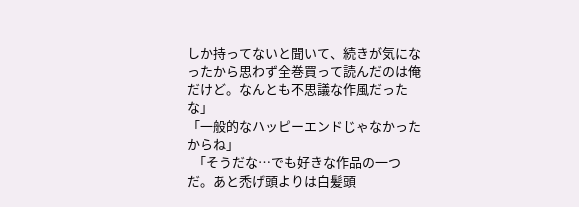しか持ってないと聞いて、続きが気になったから思わず全巻買って読んだのは俺だけど。なんとも不思議な作風だったな」
「一般的なハッピーエンドじゃなかったからね」
  「そうだな…でも好きな作品の一つだ。あと禿げ頭よりは白髪頭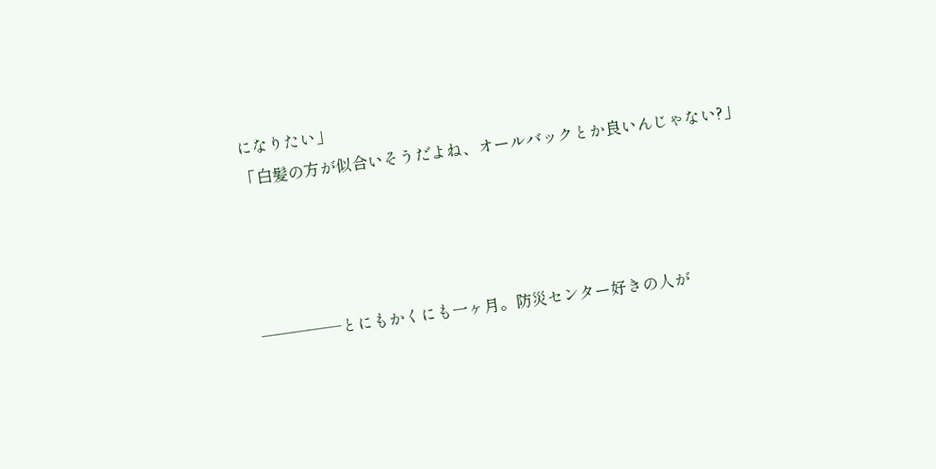になりたい」
「白髪の方が似合いそうだよね、オールバックとか良いんじゃない?」




―――――とにもかくにも一ヶ月。防災センター好きの人が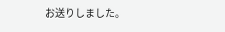お送りしました。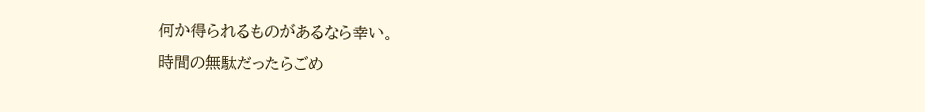何か得られるものがあるなら幸い。
時間の無駄だったらごめ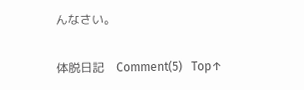んなさい。

体脱日記    Comment(5)   Top↑